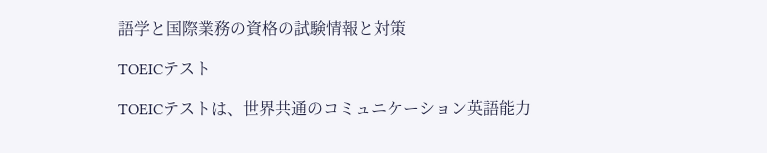語学と国際業務の資格の試験情報と対策

TOEICテスト

TOEICテストは、世界共通のコミュニケーション英語能力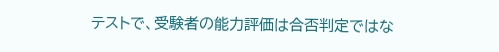テストで、受験者の能力評価は合否判定ではな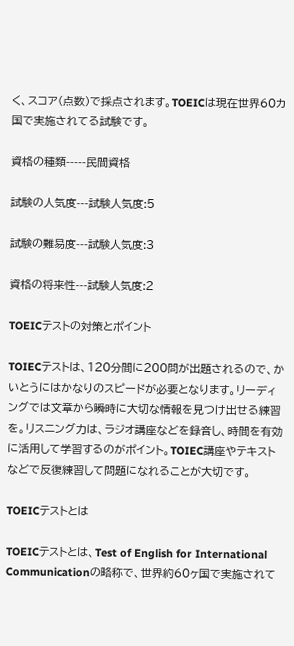く、スコア(点数)で採点されます。TOEICは現在世界60カ国で実施されてる試験です。

資格の種類-----民間資格

試験の人気度---試験人気度:5

試験の難易度---試験人気度:3

資格の将来性---試験人気度:2

TOEICテストの対策とポイント

TOIECテストは、120分間に200問が出題されるので、かいとうにはかなりのスピードが必要となります。リーディングでは文章から瞬時に大切な情報を見つけ出せる練習を。リスニング力は、ラジオ講座などを録音し、時間を有効に活用して学習するのがポイント。TOIEC講座やテキストなどで反復練習して問題になれることが大切です。

TOEICテストとは

TOEICテストとは、Test of English for International Communicationの略称で、世界約60ヶ国で実施されて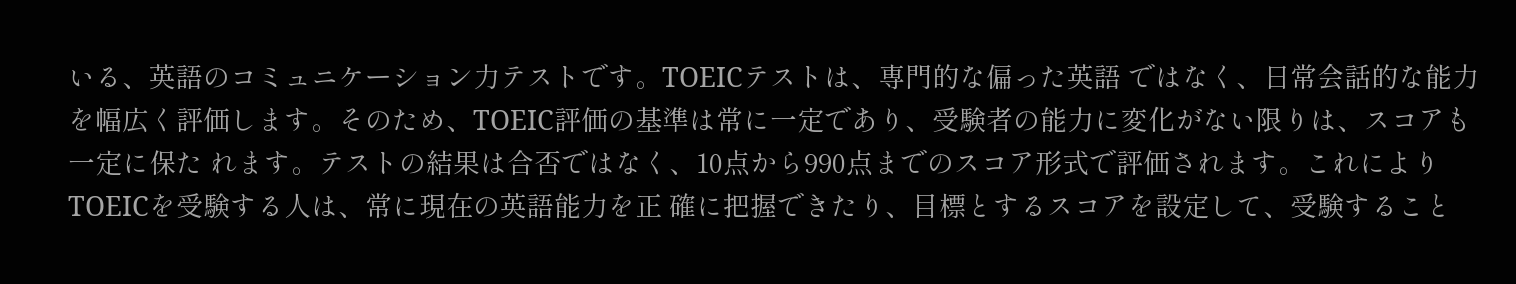いる、英語のコミュニケーション力テストです。TOEICテストは、専門的な偏った英語 ではなく、日常会話的な能力を幅広く評価します。そのため、TOEIC評価の基準は常に一定であり、受験者の能力に変化がない限りは、スコアも一定に保た れます。テストの結果は合否ではなく、10点から990点までのスコア形式で評価されます。これによりTOEICを受験する人は、常に現在の英語能力を正 確に把握できたり、目標とするスコアを設定して、受験すること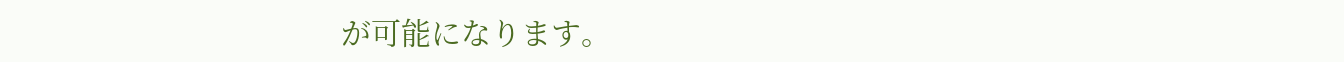が可能になります。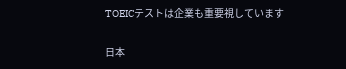TOEICテストは企業も重要視しています

日本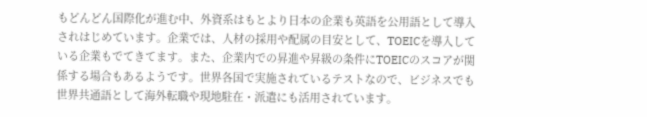もどんどん国際化が進む中、外資系はもとより日本の企業も英語を公用語として導入されはじめています。企業では、人材の採用や配属の目安として、TOEICを導入している企業もでてきてます。また、企業内での昇進や昇級の条件にTOEICのスコアが関係する場合もあるようです。世界各国で実施されているテストなので、ビジネスでも世界共通語として海外転職や現地駐在・派遣にも活用されています。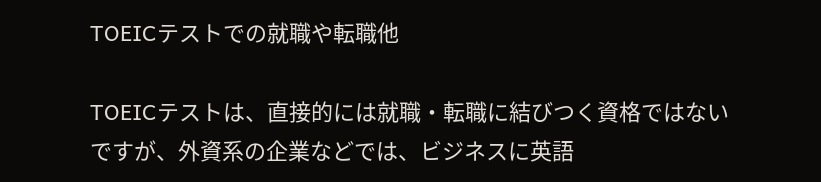TOEICテストでの就職や転職他

TOEICテストは、直接的には就職・転職に結びつく資格ではないですが、外資系の企業などでは、ビジネスに英語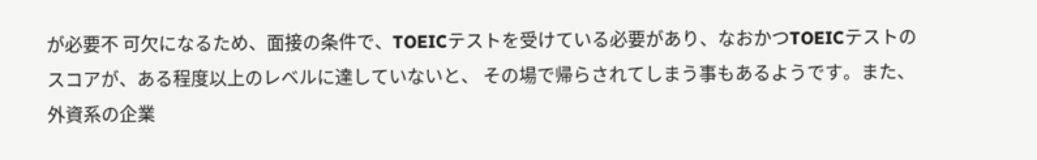が必要不 可欠になるため、面接の条件で、TOEICテストを受けている必要があり、なおかつTOEICテストのスコアが、ある程度以上のレベルに達していないと、 その場で帰らされてしまう事もあるようです。また、外資系の企業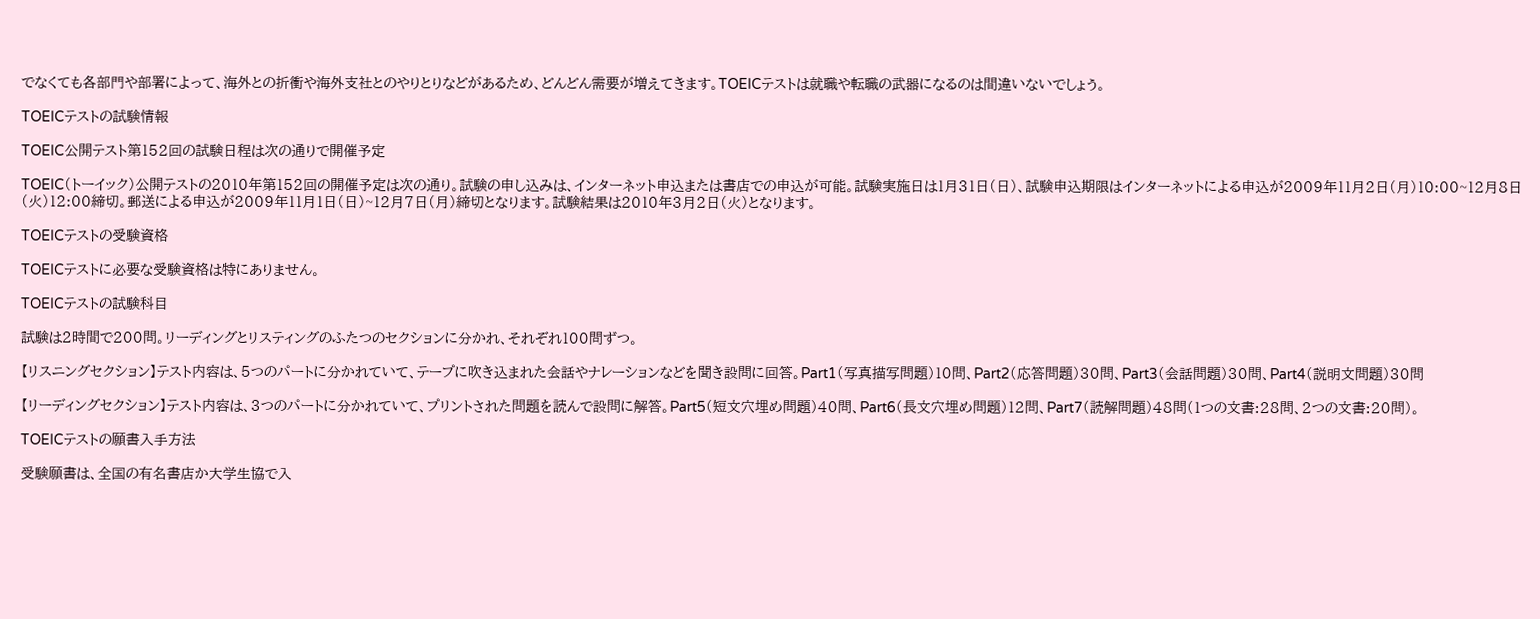でなくても各部門や部署によって、海外との折衝や海外支社とのやりとりなどがあるため、どんどん需要が増えてきます。TOEICテストは就職や転職の武器になるのは間違いないでしょう。

TOEICテストの試験情報

TOEIC公開テスト第152回の試験日程は次の通りで開催予定

TOEIC(トーイック)公開テストの2010年第152回の開催予定は次の通り。試験の申し込みは、インターネット申込または書店での申込が可能。試験実施日は1月31日(日)、試験申込期限はインターネットによる申込が2009年11月2日(月)10:00~12月8日(火)12:00締切。郵送による申込が2009年11月1日(日)~12月7日(月)締切となります。試験結果は2010年3月2日(火)となります。

TOEICテストの受験資格

TOEICテストに必要な受験資格は特にありません。

TOEICテストの試験科目

試験は2時間で200問。リーディングとリスティングのふたつのセクションに分かれ、それぞれ100問ずつ。

【リスニングセクション】テスト内容は、5つのパートに分かれていて、テープに吹き込まれた会話やナレーションなどを聞き設問に回答。Part1(写真描写問題)10問、Part2(応答問題)30問、Part3(会話問題)30問、Part4(説明文問題)30問

【リーディングセクション】テスト内容は、3つのパートに分かれていて、プリントされた問題を読んで設問に解答。Part5(短文穴埋め問題)40問、Part6(長文穴埋め問題)12問、Part7(読解問題)48問(1つの文書:28問、2つの文書:20問)。

TOEICテストの願書入手方法

受験願書は、全国の有名書店か大学生協で入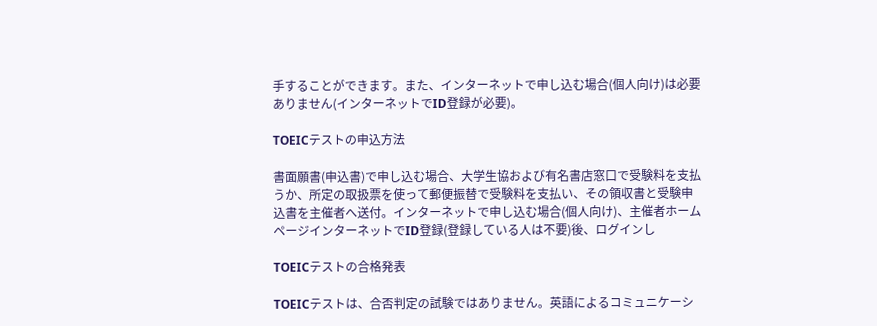手することができます。また、インターネットで申し込む場合(個人向け)は必要ありません(インターネットでID登録が必要)。

TOEICテストの申込方法

書面願書(申込書)で申し込む場合、大学生協および有名書店窓口で受験料を支払うか、所定の取扱票を使って郵便振替で受験料を支払い、その領収書と受験申込書を主催者へ送付。インターネットで申し込む場合(個人向け)、主催者ホームページインターネットでID登録(登録している人は不要)後、ログインし

TOEICテストの合格発表

TOEICテストは、合否判定の試験ではありません。英語によるコミュニケーシ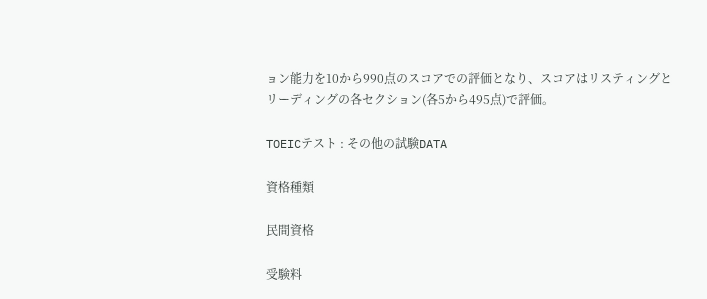ョン能力を10から990点のスコアでの評価となり、スコアはリスティングとリーディングの各セクション(各5から495点)で評価。

TOEICテスト : その他の試験DATA

資格種類

民間資格

受験料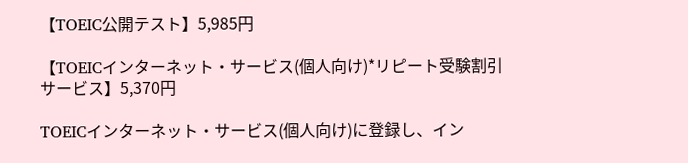【TOEIC公開テスト】5,985円

【TOEICインターネット・サービス(個人向け)*リピート受験割引サービス】5,370円

TOEICインターネット・サービス(個人向け)に登録し、イン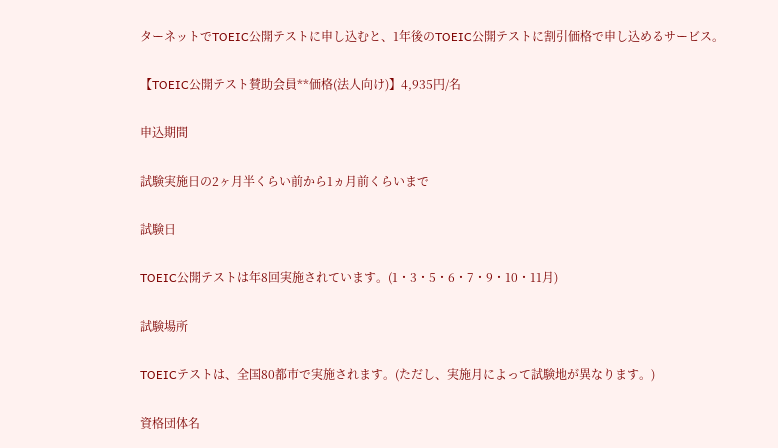ターネットでTOEIC公開テストに申し込むと、1年後のTOEIC公開テストに割引価格で申し込めるサービス。

【TOEIC公開テスト賛助会員**価格(法人向け)】4,935円/名

申込期間

試験実施日の2ヶ月半くらい前から1ヵ月前くらいまで

試験日

TOEIC公開テストは年8回実施されています。(1・3・5・6・7・9・10・11月)

試験場所

TOEICテストは、全国80都市で実施されます。(ただし、実施月によって試験地が異なります。)

資格団体名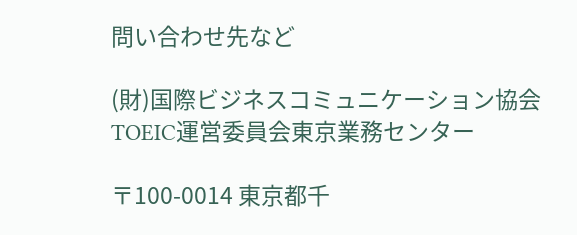問い合わせ先など

(財)国際ビジネスコミュニケーション協会 TOEIC運営委員会東京業務センター

〒100-0014 東京都千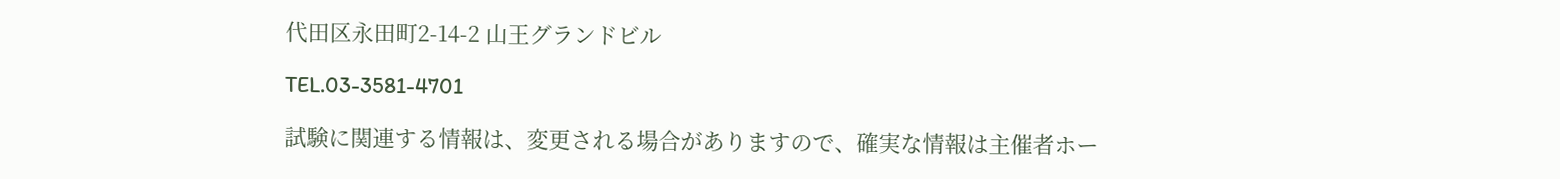代田区永田町2-14-2 山王グランドビル

TEL.03-3581-4701

試験に関連する情報は、変更される場合がありますので、確実な情報は主催者ホー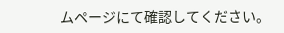ムページにて確認してください。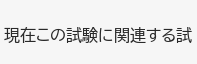現在この試験に関連する試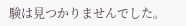験は見つかりませんでした。